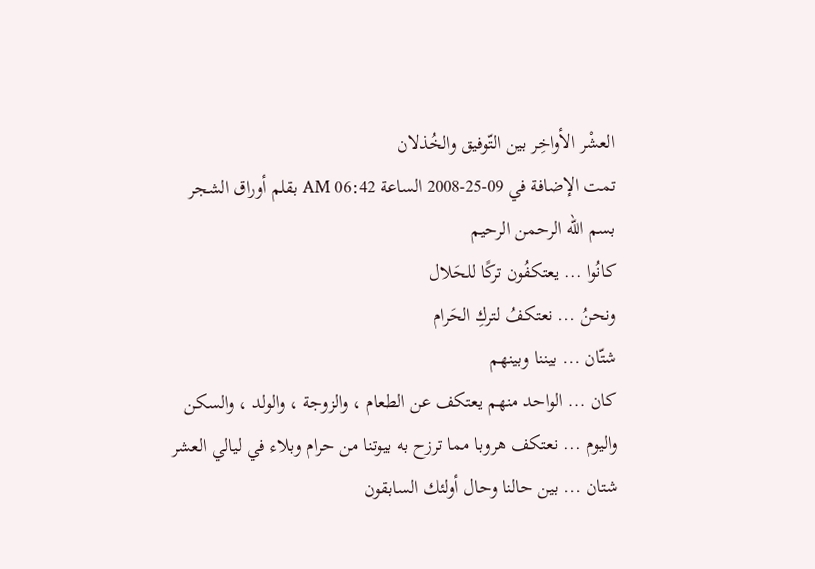العشْر الأواخِر بين التّوفيق والخُذلان
تمت الإضافة في 09-25-2008 الساعة 06:42 AM بقلم أوراق الشجر
بسم الله الرحمن الرحيم
كانُوا ... يعتكفُون تركًا للحَلال
ونحنُ ... نعتكفُ لتركِ الحَرام
شتّان ... بيننا وبينهم
كان ... الواحد منهم يعتكف عن الطعام ، والزوجة ، والولد ، والسكن
واليوم ... نعتكف هروبا مما ترزح به بيوتنا من حرام وبلاء في ليالي العشر
شتان ... بين حالنا وحال أولئك السابقون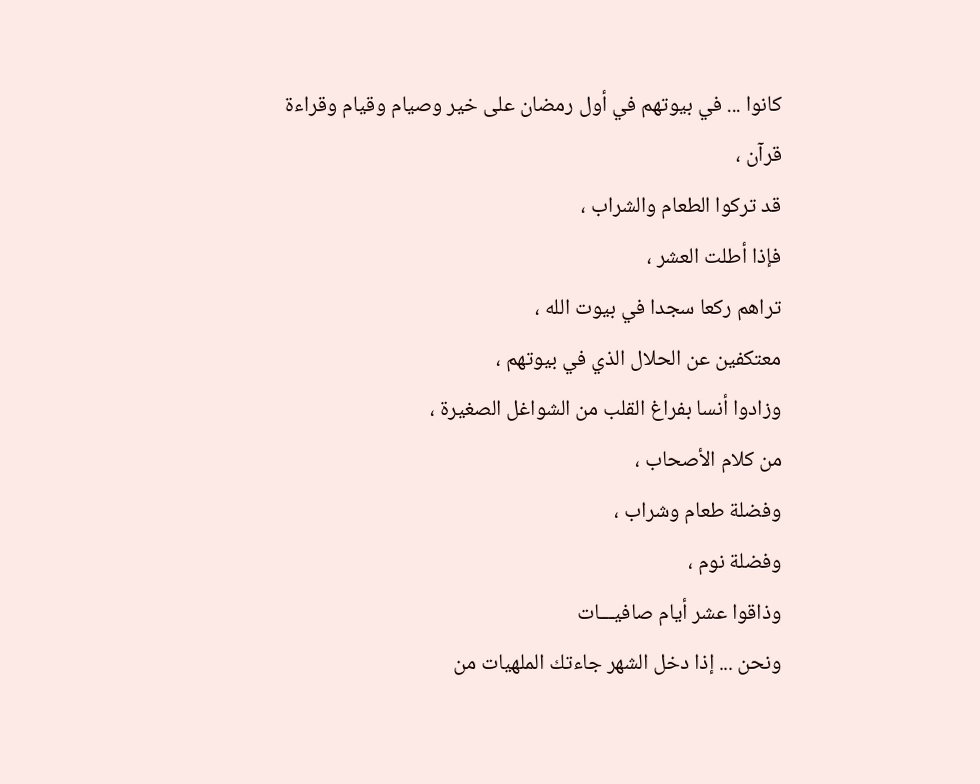كانوا ... في بيوتهم في أول رمضان على خير وصيام وقيام وقراءة قرآن ،
قد تركوا الطعام والشراب ،
فإذا أطلت العشر ،
تراهم ركعا سجدا في بيوت الله ،
معتكفين عن الحلال الذي في بيوتهم ،
وزادوا أنسا بفراغ القلب من الشواغل الصغيرة ،
من كلام الأصحاب ،
وفضلة طعام وشراب ،
وفضلة نوم ،
وذاقوا عشر أيام صافيـــات
ونحن ... إذا دخل الشهر جاءتك الملهيات من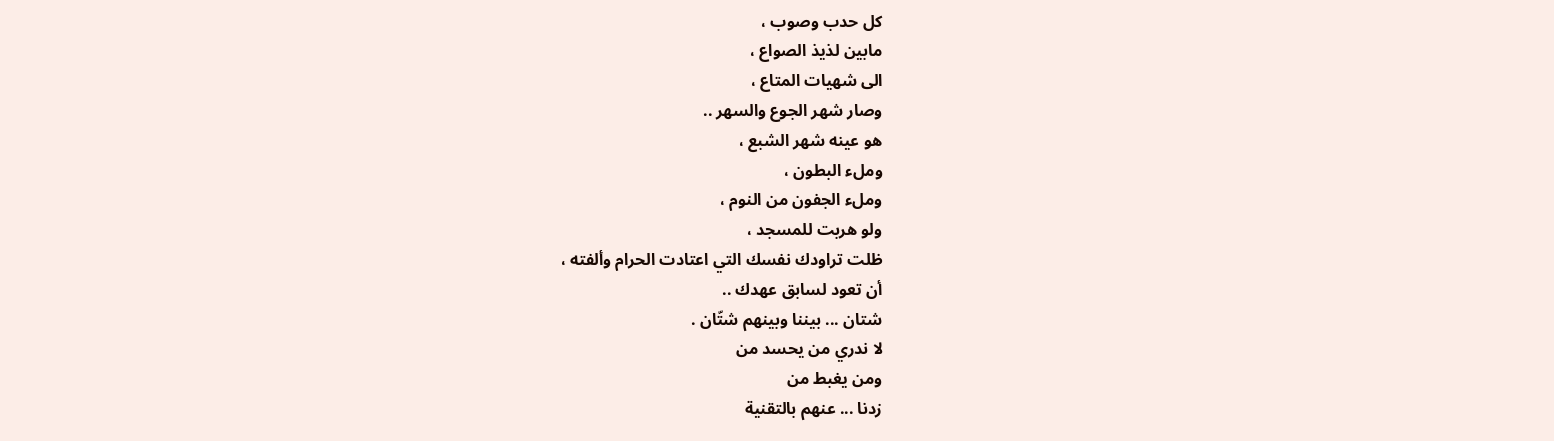كل حدب وصوب ،
مابين لذيذ الصواع ،
الى شهيات المتاع ،
وصار شهر الجوع والسهر ..
هو عينه شهر الشبع ،
وملء البطون ،
وملء الجفون من النوم ،
ولو هربت للمسجد ،
ظلت تراودك نفسك التي اعتادت الحرام وألفته ،
أن تعود لسابق عهدك ..
شتان ... بيننا وبينهم شتّان .
لا ندري من يحسد من
ومن يغبط من
زدنا ... عنهم بالتقنية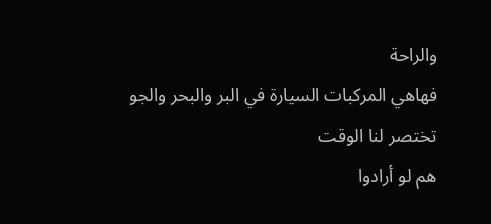والراحة
فهاهي المركبات السيارة في البر والبحر والجو
تختصر لنا الوقت
هم لو أرادوا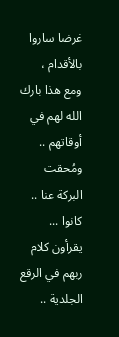غرضا ساروا بالأقدام ،
ومع هذا بارك الله لهم في أوقاتهم ..
ومُحقت البركة عنا ..
كانوا ... يقرأون كلام ربهم في الرقع الجلدية ..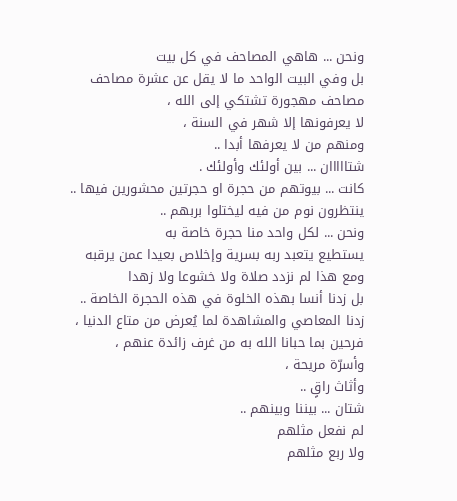ونحن ... هاهي المصاحف في كل بيت
بل وفي البيت الواحد ما لا يقل عن عشرة مصاحف
مصاحف مهجورة تشتكي إلى الله ،
لا يعرفونها إلا شهر في السنة ،
ومنهم من لا يعرفها أبدا ..
شتااااان ... بين أولئك وأولئك .
كانت ... بيوتهم من حجرة او حجرتين محشورين فيها ..
ينتظرون نوم من فيه ليختلوا بربهم ..
ونحن ... لكل واحد منا حجرة خاصة به
يستطيع يتعبد ربه بسرية وإخلاص بعيدا عمن يرقبه
ومع هذا لم نزدد صلاة ولا خشوعا ولا زهدا
بل زدنا أنسا بهذه الخلوة في هذه الحجرة الخاصة ..
زدنا المعاصي والمشاهدة لما يُعرض من متاع الدنيا ،
فرحين بما حبانا الله به من غرف زائدة عنهم ،
وأسرّة مريحة ،
وأثاث راقٍ ..
شتان ... بيننا وبينهم ..
لم نفعل مثلهم
ولا ربع مثلهم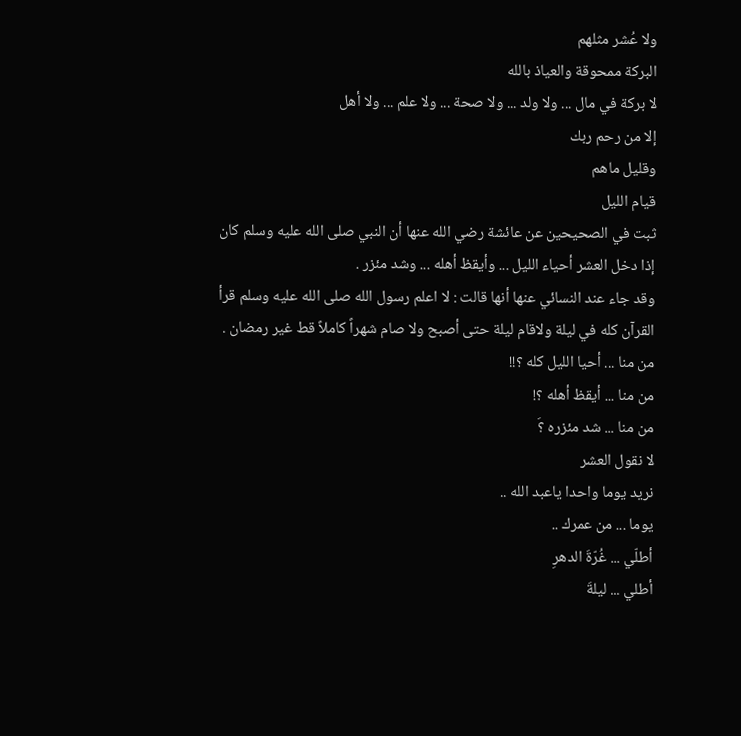ولا عُشر مثلهم
البركة ممحوقة والعياذ بالله
لا بركة في مال ... ولا ولد ... ولا صحة ... ولا علم ... ولا أهل
إلا من رحم ربك
وقليل ماهم
قيام الليل
ثبت في الصحيحين عن عائشة رضي الله عنها أن النبي صلى الله عليه وسلم كان إذا دخل العشر أحياء الليل ... وأيقظ أهله ... وشد مئزر .
وقد جاء عند النسائي عنها أنها قالت : لا اعلم رسول الله صلى الله عليه وسلم قرأ القرآن كله في ليلة ولاقام ليلة حتى أصبح ولا صام شهراً كاملاً قط غير رمضان .
من منا ... أحيا الليل كله ؟!!
من منا ... أيقظ أهله ؟!
من منا ... شد مئزره ؟َ
لا نقول العشر
نريد يوما واحدا ياعبد الله ..
يوما ... من عمرك ..
أطلّي ... غُرّةَ الدهرِ
أطلي ... ليلةَ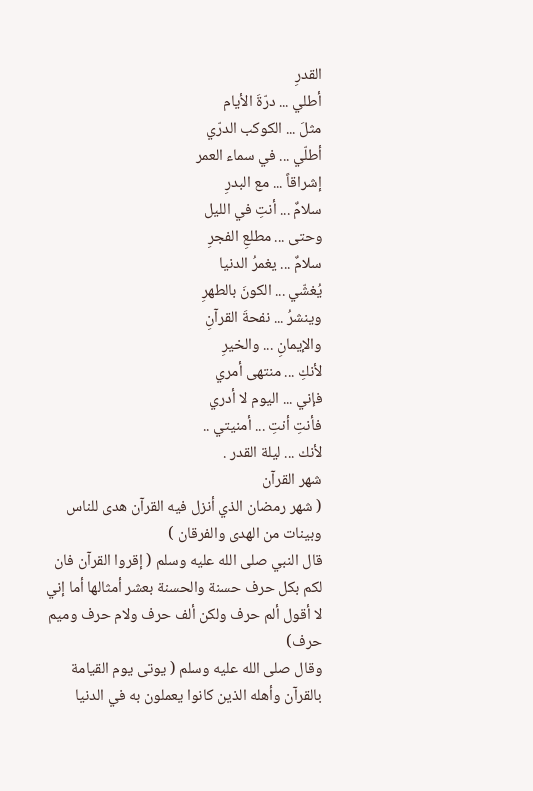القدرِ
أطلي ... درّةَ الأيام
مثلَ ... الكوكب الدرّي
أطلّي ... في سماء العمر
إشراقاً ... مع البدرِ
سلامٌ ... أنتِ في الليل
وحتى ... مطلعِ الفجرِ
سلامٌ ... يغمرُ الدنيا
يُغشّي ... الكونَ بالطهرِ
وينشرُ ... نفحةَ القرآنِ
والإيمانِ ... والخيرِ
لأنكِ ... منتهى أمري
فإني ... اليوم لا أدري
فأنتِ أنتِ ... أمنيتي ..
لأنك ... ليلة القدر .
شهر القرآن
( شهر رمضان الذي أنزل فيه القرآن هدى للناس وبينات من الهدى والفرقان )
قال النبي صلى الله عليه وسلم ( إقروا القرآن فان لكم بكل حرف حسنة والحسنة بعشر أمثالها أما إني لا أقول ألم حرف ولكن ألف حرف ولام حرف وميم حرف)
وقال صلى الله عليه وسلم ( يوتى يوم القيامة بالقرآن وأهله الذين كانوا يعملون به في الدنيا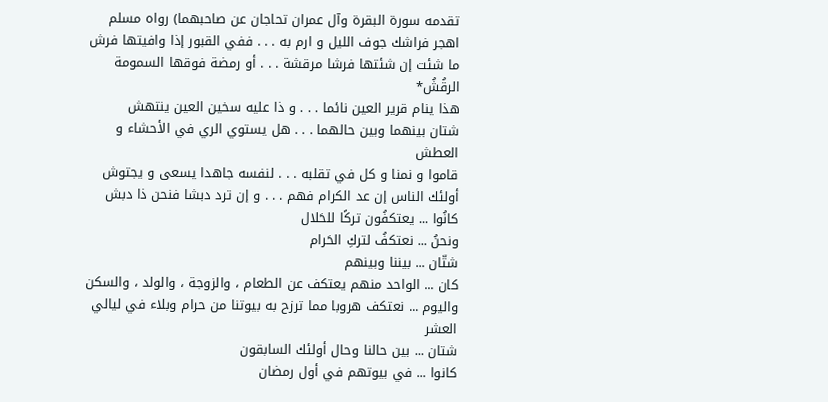تقدمه سورة البقرة وآل عمران تحاجان عن صاحبهما) رواه مسلم
اهجر فراشك جوف الليل و ارم به . . . ففي القبور إذا وافيتها فرش
ما شئت إن شئتها فرشا مرقشة . . . أو رمضة فوقها السمومة الرقُشُ*
هذا ينام قرير العين نائما . . . و ذا عليه سخين العين ينتهش
شتان بينهما وبين حالهما . . . هل يستوي الري في الأحشاء و العطش
قاموا و نمنا و كل في تقلبه . . . لنفسه جاهدا يسعى و يجتوش
أولئك الناس إن عد الكرام فهم . . . و إن ترد دبشا فنحن ذا دبش
كانُوا ... يعتكفُون تركًا للحَلال
ونحنُ ... نعتكفُ لتركِ الحَرام
شتّان ... بيننا وبينهم
كان ... الواحد منهم يعتكف عن الطعام ، والزوجة ، والولد ، والسكن
واليوم ... نعتكف هروبا مما ترزح به بيوتنا من حرام وبلاء في ليالي العشر
شتان ... بين حالنا وحال أولئك السابقون
كانوا ... في بيوتهم في أول رمضان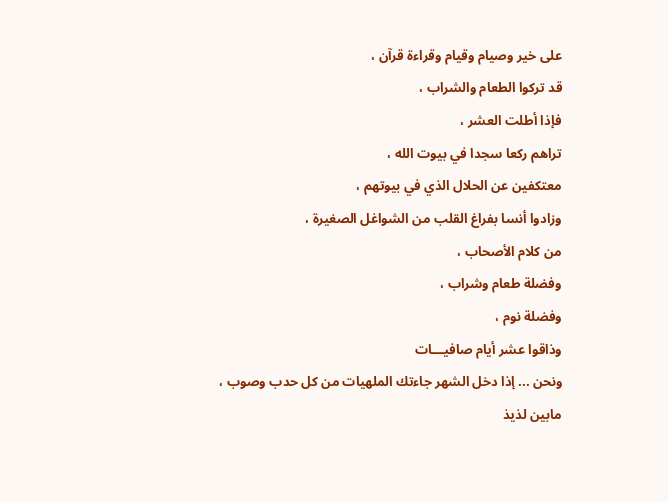على خير وصيام وقيام وقراءة قرآن ،
قد تركوا الطعام والشراب ،
فإذا أطلت العشر ،
تراهم ركعا سجدا في بيوت الله ،
معتكفين عن الحلال الذي في بيوتهم ،
وزادوا أنسا بفراغ القلب من الشواغل الصغيرة ،
من كلام الأصحاب ،
وفضلة طعام وشراب ،
وفضلة نوم ،
وذاقوا عشر أيام صافيـــات
ونحن ... إذا دخل الشهر جاءتك الملهيات من كل حدب وصوب ،
مابين لذيذ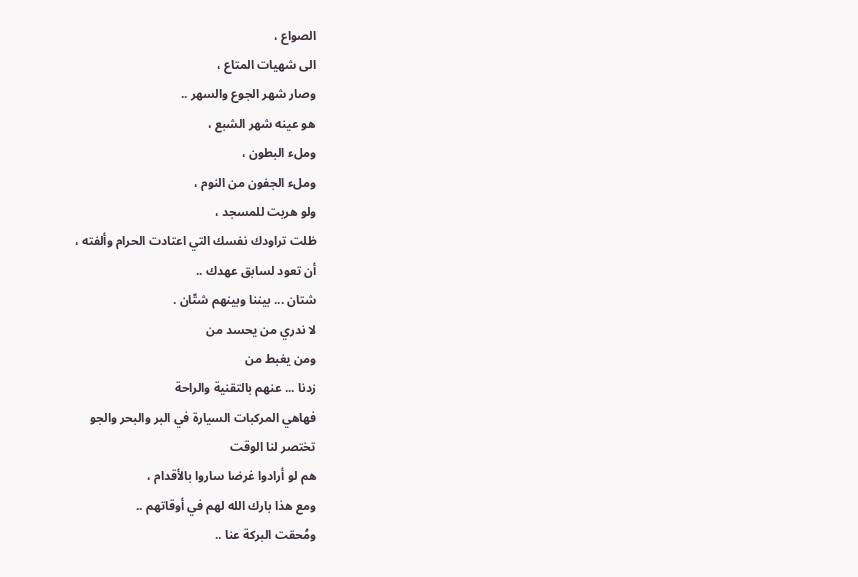الصواع ،
الى شهيات المتاع ،
وصار شهر الجوع والسهر ..
هو عينه شهر الشبع ،
وملء البطون ،
وملء الجفون من النوم ،
ولو هربت للمسجد ،
ظلت تراودك نفسك التي اعتادت الحرام وألفته ،
أن تعود لسابق عهدك ..
شتان ... بيننا وبينهم شتّان .
لا ندري من يحسد من
ومن يغبط من
زدنا ... عنهم بالتقنية والراحة
فهاهي المركبات السيارة في البر والبحر والجو
تختصر لنا الوقت
هم لو أرادوا غرضا ساروا بالأقدام ،
ومع هذا بارك الله لهم في أوقاتهم ..
ومُحقت البركة عنا ..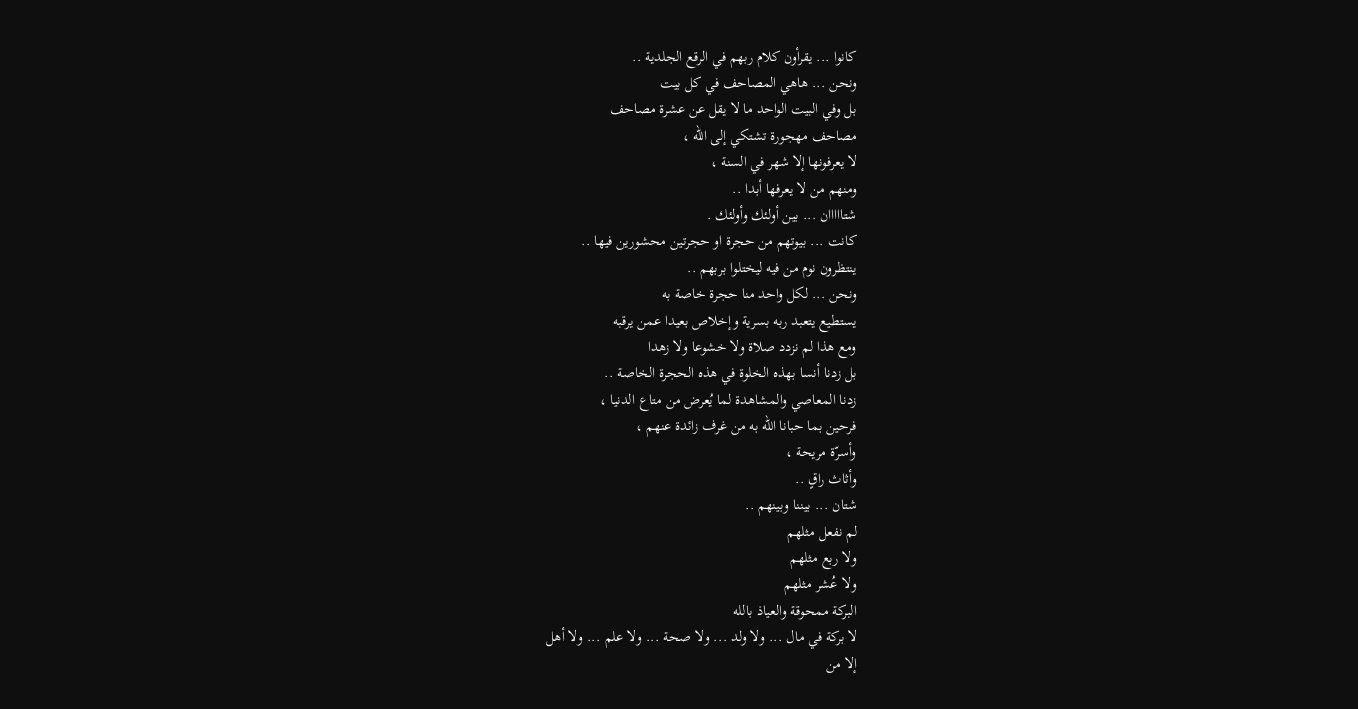كانوا ... يقرأون كلام ربهم في الرقع الجلدية ..
ونحن ... هاهي المصاحف في كل بيت
بل وفي البيت الواحد ما لا يقل عن عشرة مصاحف
مصاحف مهجورة تشتكي إلى الله ،
لا يعرفونها إلا شهر في السنة ،
ومنهم من لا يعرفها أبدا ..
شتااااان ... بين أولئك وأولئك .
كانت ... بيوتهم من حجرة او حجرتين محشورين فيها ..
ينتظرون نوم من فيه ليختلوا بربهم ..
ونحن ... لكل واحد منا حجرة خاصة به
يستطيع يتعبد ربه بسرية وإخلاص بعيدا عمن يرقبه
ومع هذا لم نزدد صلاة ولا خشوعا ولا زهدا
بل زدنا أنسا بهذه الخلوة في هذه الحجرة الخاصة ..
زدنا المعاصي والمشاهدة لما يُعرض من متاع الدنيا ،
فرحين بما حبانا الله به من غرف زائدة عنهم ،
وأسرّة مريحة ،
وأثاث راقٍ ..
شتان ... بيننا وبينهم ..
لم نفعل مثلهم
ولا ربع مثلهم
ولا عُشر مثلهم
البركة ممحوقة والعياذ بالله
لا بركة في مال ... ولا ولد ... ولا صحة ... ولا علم ... ولا أهل
إلا من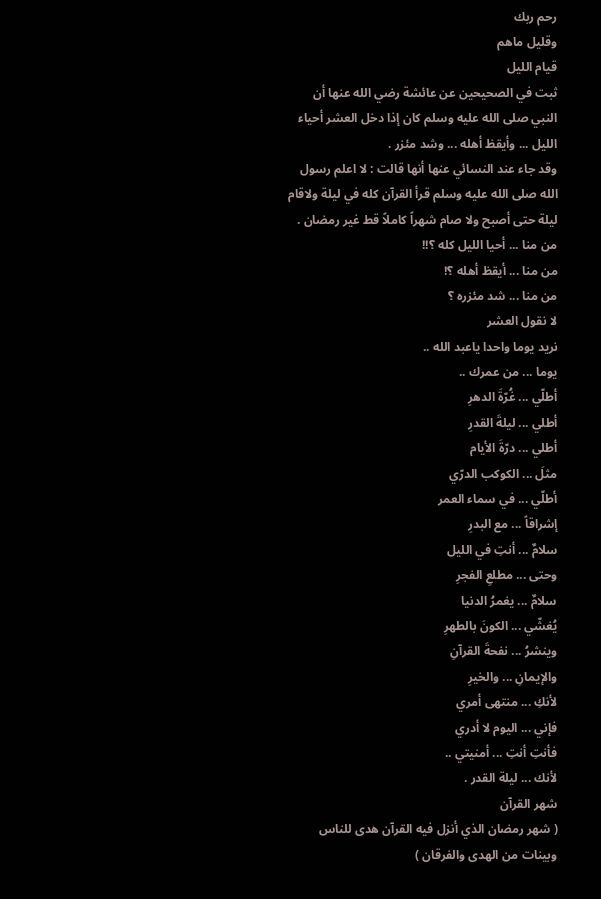رحم ربك
وقليل ماهم
قيام الليل
ثبت في الصحيحين عن عائشة رضي الله عنها أن النبي صلى الله عليه وسلم كان إذا دخل العشر أحياء الليل ... وأيقظ أهله ... وشد مئزر .
وقد جاء عند النسائي عنها أنها قالت : لا اعلم رسول الله صلى الله عليه وسلم قرأ القرآن كله في ليلة ولاقام ليلة حتى أصبح ولا صام شهراً كاملاً قط غير رمضان .
من منا ... أحيا الليل كله ؟!!
من منا ... أيقظ أهله ؟!
من منا ... شد مئزره ؟َ
لا نقول العشر
نريد يوما واحدا ياعبد الله ..
يوما ... من عمرك ..
أطلّي ... غُرّةَ الدهرِ
أطلي ... ليلةَ القدرِ
أطلي ... درّةَ الأيام
مثلَ ... الكوكب الدرّي
أطلّي ... في سماء العمر
إشراقاً ... مع البدرِ
سلامٌ ... أنتِ في الليل
وحتى ... مطلعِ الفجرِ
سلامٌ ... يغمرُ الدنيا
يُغشّي ... الكونَ بالطهرِ
وينشرُ ... نفحةَ القرآنِ
والإيمانِ ... والخيرِ
لأنكِ ... منتهى أمري
فإني ... اليوم لا أدري
فأنتِ أنتِ ... أمنيتي ..
لأنك ... ليلة القدر .
شهر القرآن
( شهر رمضان الذي أنزل فيه القرآن هدى للناس وبينات من الهدى والفرقان )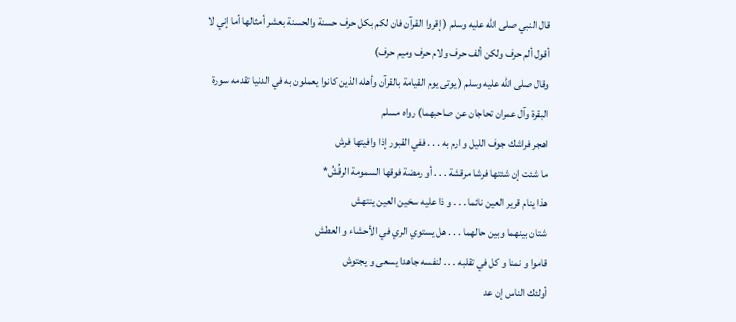قال النبي صلى الله عليه وسلم ( إقروا القرآن فان لكم بكل حرف حسنة والحسنة بعشر أمثالها أما إني لا أقول ألم حرف ولكن ألف حرف ولام حرف وميم حرف)
وقال صلى الله عليه وسلم ( يوتى يوم القيامة بالقرآن وأهله الذين كانوا يعملون به في الدنيا تقدمه سورة البقرة وآل عمران تحاجان عن صاحبهما) رواه مسلم
اهجر فراشك جوف الليل و ارم به . . . ففي القبور إذا وافيتها فرش
ما شئت إن شئتها فرشا مرقشة . . . أو رمضة فوقها السمومة الرقُشُ*
هذا ينام قرير العين نائما . . . و ذا عليه سخين العين ينتهش
شتان بينهما وبين حالهما . . . هل يستوي الري في الأحشاء و العطش
قاموا و نمنا و كل في تقلبه . . . لنفسه جاهدا يسعى و يجتوش
أولئك الناس إن عد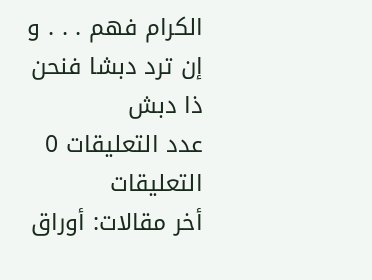الكرام فهم . . . و إن ترد دبشا فنحن ذا دبش
عدد التعليقات 0
التعليقات
أخر مقالات: أوراق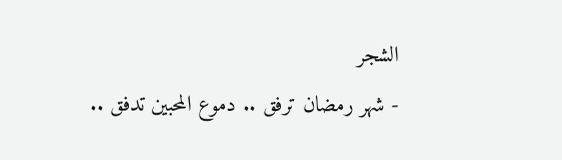الشجر
- شهر رمضان ترفق .. دموع المحبين تدفق ..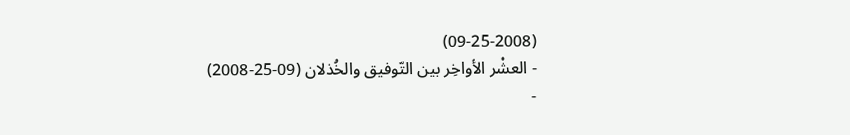(09-25-2008)
- العشْر الأواخِر بين التّوفيق والخُذلان (09-25-2008)
-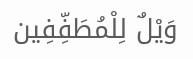وَيْلٌ لِلْمُطَفِّفِين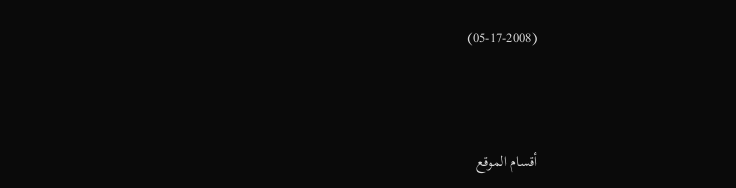(05-17-2008)



أقسام الموقع